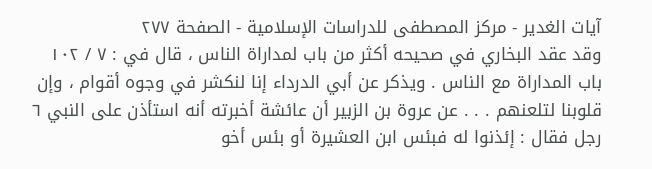آيات الغدير - مركز المصطفى للدراسات الإسلامية - الصفحة ٢٧٧
وقد عقد البخاري في صحيحه أكثر من باب لمداراة الناس ، قال في : ٧ / ١٠٢ باب المداراة مع الناس . ويذكر عن أبي الدرداء إنا لنكشر في وجوه أقوام ، وإن قلوبنا لتلعنهم . . . عن عروة بن الزبير أن عائشة أخبرته أنه استأذن على النبي ٦ رجل فقال : إئذنوا له فبئس ابن العشيرة أو بئس أخو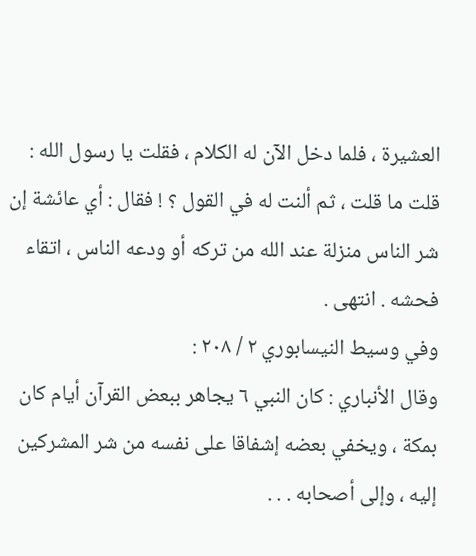العشيرة ، فلما دخل الآن له الكلام ، فقلت يا رسول الله : قلت ما قلت ، ثم ألنت له في القول ؟ ! فقال : أي عائشة إن شر الناس منزلة عند الله من تركه أو ودعه الناس ، اتقاء فحشه . انتهى .
وفي وسيط النيسابوري ٢ / ٢٠٨ :
وقال الأنباري : كان النبي ٦ يجاهر ببعض القرآن أيام كان بمكة ، ويخفي بعضه إشفاقا على نفسه من شر المشركين إليه ، وإلى أصحابه . . .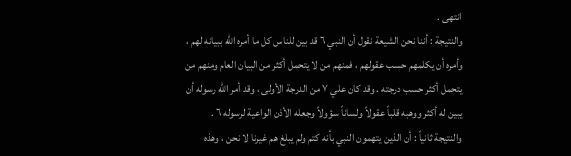انتهى .
والنتيجة : أننا نحن الشيعة نقول أن النبي ٦ قد بين للناس كل ما أمره الله ببيانه لهم ، وأمره أن يكلمهم حسب عقولهم ، فمنهم من لا يتحمل أكثر من البيان العام ومنهم من يتحمل أكثر حسب درجته . وقد كان علي ٧ من الدرجة الأولى ، وقد أمر الله رسوله أن يبين له أكثر ووهبه قلباً عقولاً ولساناً سؤولاً وجعله الأذن الواعية لرسوله ٦ .
والنتيجة ثانياً : أن الذين يتهمون النبي بأنه كتم ولم يبلغ هم غيرنا لا نحن ، وهذه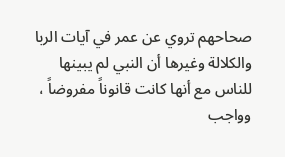صحاحهم تروي عن عمر في آيات الربا والكلالة وغيرها أن النبي لم يبينها للناس مع أنها كانت قانوناً مفروضاً ، وواجب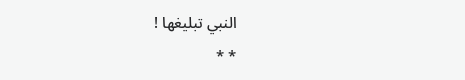النبي تبليغها !
* *